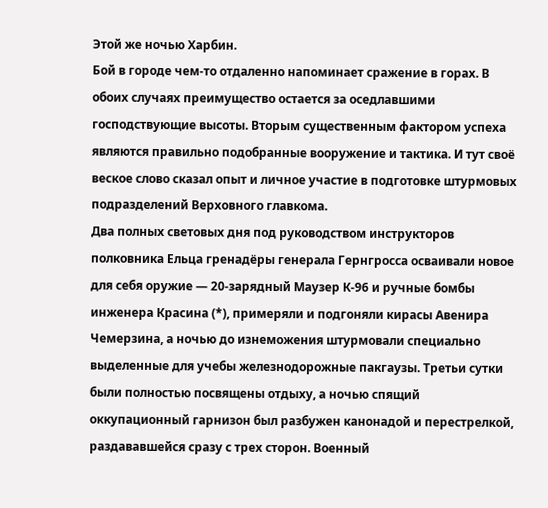Этой же ночью Харбин.
Бой в городе чем-то отдаленно напоминает сражение в горах. В обоих случаях преимущество остается за оседлавшими господствующие высоты. Вторым существенным фактором успеха являются правильно подобранные вооружение и тактика. И тут своё веское слово сказал опыт и личное участие в подготовке штурмовых подразделений Верховного главкома.
Два полных световых дня под руководством инструкторов полковника Ельца гренадёры генерала Гернгросса осваивали новое для себя оружие — 20-зарядный Маузер К-96 и ручные бомбы инженера Красина (*), примеряли и подгоняли кирасы Авенира Чемерзина, а ночью до изнеможения штурмовали специально выделенные для учебы железнодорожные пакгаузы. Третьи сутки были полностью посвящены отдыху, а ночью спящий оккупационный гарнизон был разбужен канонадой и перестрелкой, раздававшейся сразу с трех сторон. Военный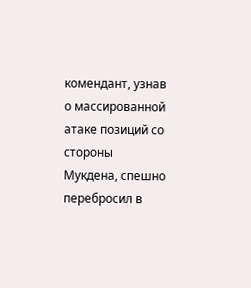комендант, узнав о массированной атаке позиций со стороны Мукдена, спешно перебросил в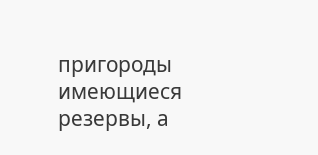пригороды имеющиеся резервы, а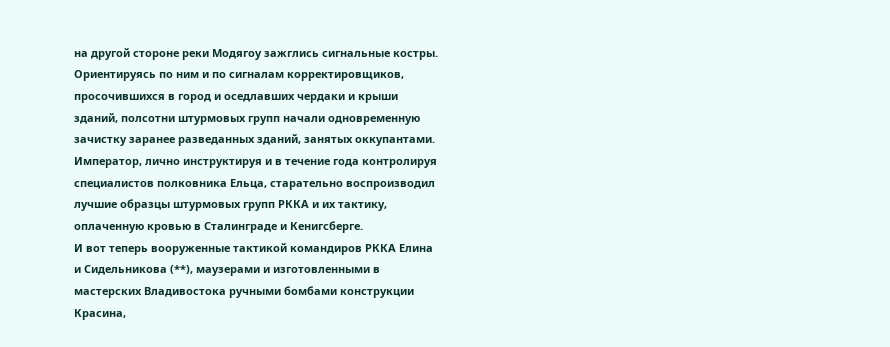на другой стороне реки Модягоу зажглись сигнальные костры. Ориентируясь по ним и по сигналам корректировщиков, просочившихся в город и оседлавших чердаки и крыши зданий, полсотни штурмовых групп начали одновременную зачистку заранее разведанных зданий, занятых оккупантами.
Император, лично инструктируя и в течение года контролируя специалистов полковника Ельца, старательно воспроизводил лучшие образцы штурмовых групп РККА и их тактику, оплаченную кровью в Сталинграде и Кенигсберге.
И вот теперь вооруженные тактикой командиров РККА Елина и Сидельникова (**), маузерами и изготовленными в мастерских Владивостока ручными бомбами конструкции Красина,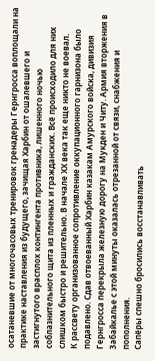осатаневшие от многочасовых тренировок гренадеры Гернгросса воплощали на практике наставления из будущего, зачищая Харбин от ошалевшего и застигнутого врасплох контингента противника, лишенного ночью соблазнительного щита из пленных и гражданских. Всё происходило для них слишком быстро и решительно. В начале ХХ века так еще никто не воевал.
К рассвету организованное сопротивление оккупационного гарнизона было подавлено. Сдав отвоеванный Харбин казакам Амурского войска, дивизия Гернгросса перекрыла железную дорогу на Мукден и Читу. Армия вторжения в Забайкалье с этой минуты оказалась отрезанной от связи, снабжения и пополнения.
Сапёры спешно бросились восстанавливать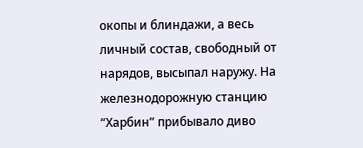окопы и блиндажи, а весь личный состав, свободный от нарядов, высыпал наружу. На железнодорожную станцию “Харбин” прибывало диво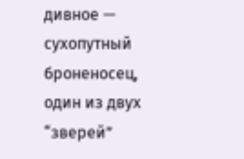дивное — сухопутный броненосец, один из двух “зверей”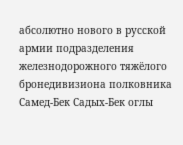абсолютно нового в русской армии подразделения железнодорожного тяжёлого бронедивизиона полковника Самед-Бек Садых-Бек оглы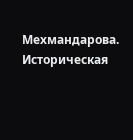Мехмандарова.
Историческая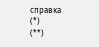справка
(*)
(**)